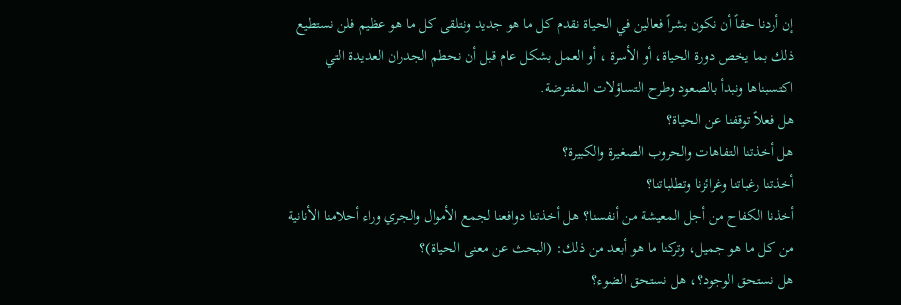إن أردنا حقاً أن نكون بشراً فعالين في الحياة نقدم كل ما هو جديد ونتلقى كل ما هو عظيم فلن نستطيع ذلك بما يخص دورة الحياة، أو الأسرة ، أو العمل بشكل عام قبل أن نحطم الجدران العديدة التي اكتسبناها ونبدأ بالصعود وطرح التساؤلات المفترضة.
هل فعلاً توقفنا عن الحياة؟
هل أخذتنا التفاهات والحروب الصغيرة والكبيرة؟
أخذتنا رغباتنا وغرائزنا وتطلباتنا؟
أخذنا الكفاح من أجل المعيشة من أنفسنا؟ هل أخذتنا دوافعنا لجمع الأموال والجري وراء أحلامنا الأنانية من كل ما هو جميل، وتركنا ما هو أبعد من ذلك: (البحث عن معنى الحياة)؟
هل نستحق الوجود؟، هل نستحق الضوء؟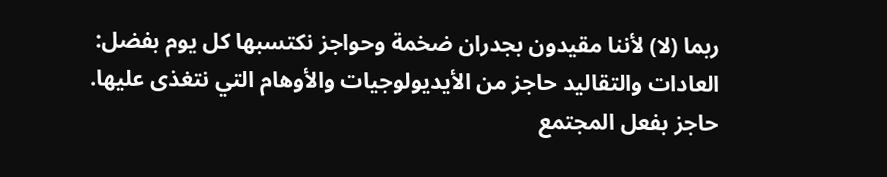ربما (لا) لأننا مقيدون بجدران ضخمة وحواجز نكتسبها كل يوم بفضل: العادات والتقاليد حاجز من الأيديولوجيات والأوهام التي نتغذى عليها. حاجز بفعل المجتمع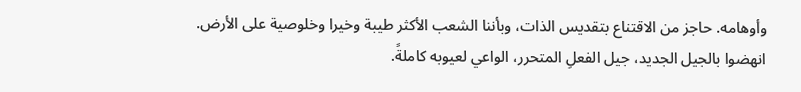وأوهامه. حاجز من الاقتناع بتقديس الذات، وبأننا الشعب الأكثر طيبة وخيرا وخلوصية على الأرض.
انهضوا بالجيل الجديد، جيل الفعلِ المتحرر، الواعي لعيوبه كاملةً.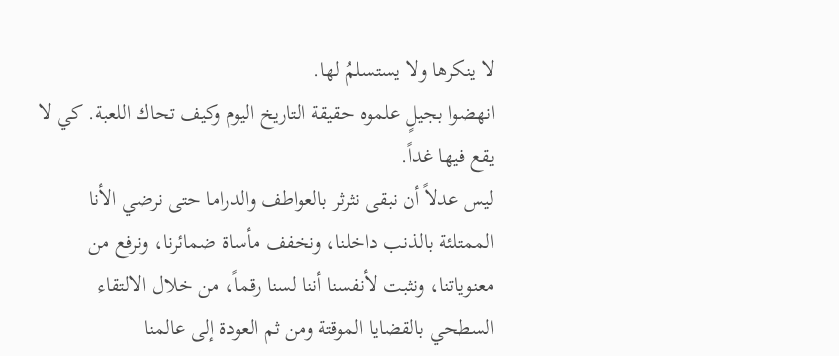لا ينكرها ولا يستسلمُ لها.
انهضوا بجيلٍ علموه حقيقة التاريخ اليوم وكيف تحاك اللعبة. كي لا يقع فيها غداً.
ليس عدلاً أن نبقى نثرثر بالعواطف والدراما حتى نرضي الأنا الممتلئة بالذنب داخلنا، ونخفف مأساة ضمائرنا، ونرفع من معنوياتنا، ونثبت لأنفسنا أننا لسنا رقماً، من خلال الالتقاء السطحي بالقضايا الموقتة ومن ثم العودة إلى عالمنا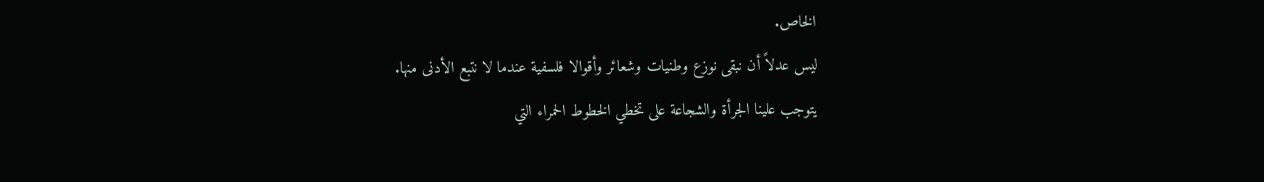الخاص.
ليس عدلاً أن نبقى نوزع وطنيات وشعائر وأقوالا فلسفية عندما لا نتبع الأدنى منها.
يتوجب علينا الجرأة والشجاعة على تخطي الخطوط الحمراء التي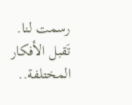رسمت لنا.
تَقبل الأفكار المختلفة..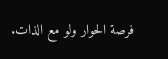فرصة الحوار ولو مع الذات.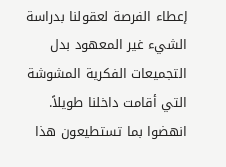إعطاء الفرصة لعقولنا بدراسة الشيء غير المعهود بدل التجميعات الفكرية المشوشة التي أقامت داخلنا طويلاً. انهضوا بما تستطيعون هذا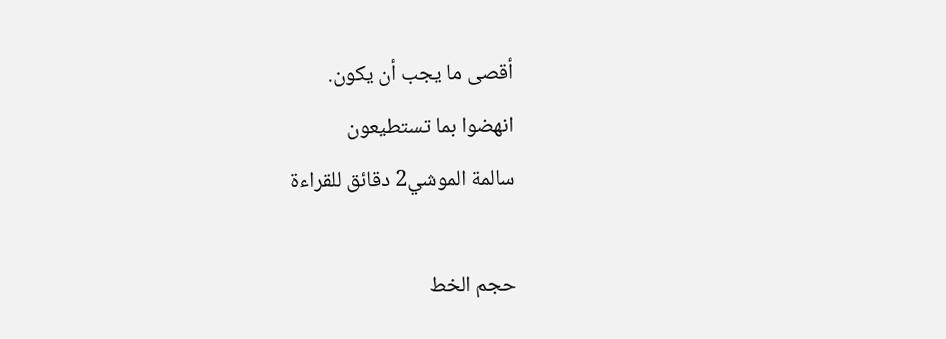أقصى ما يجب أن يكون.
انهضوا بما تستطيعون
سالمة الموشي2 دقائق للقراءة

حجم الخط